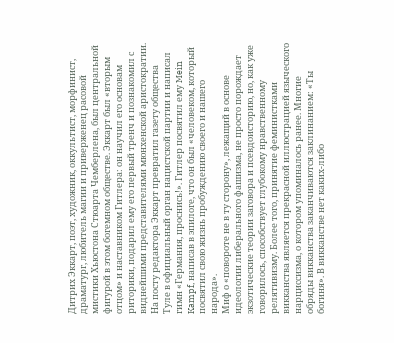Дитрих Эккарт, поэт, художник, оккультист, морфинист, драматург, любитель магии и приверженец расовой мистики Хьюстона Стюарта Чемберлена, был центральной фигурой в этом богемном обществе. Эккарт был «вторым отцом» и наставником Гитлера: он научил его основам риторики, подарил ему его первый тренч и познакомил с виднейшими представителями мюнхенской аристократии. На посту редактора Эккарт превратил газету общества Туле в официальный орган нацистской партии и написал гимн «Германия, проснись!». Гитлер посвятил ему Mein Kampf, написав в эпилоге, что он был «человеком, который посвятил свою жизнь пробуждению своего и нашего народа».
Миф о «повороте не в ту сторону», лежащий в основе идеологии либерального фашизма, не просто порождает экзотические теории заговора и псевдоисторию, но, как уже говорилось, способствует глубокому нравственному релятивизму. Более того, принятие феминистками викканства является прекрасной иллюстрацией языческого нарциссизма, о котором упоминалось ранее. Многие обряды викканства заканчиваются заклинанием: «Ты богиня». В викканстве нет каких-либо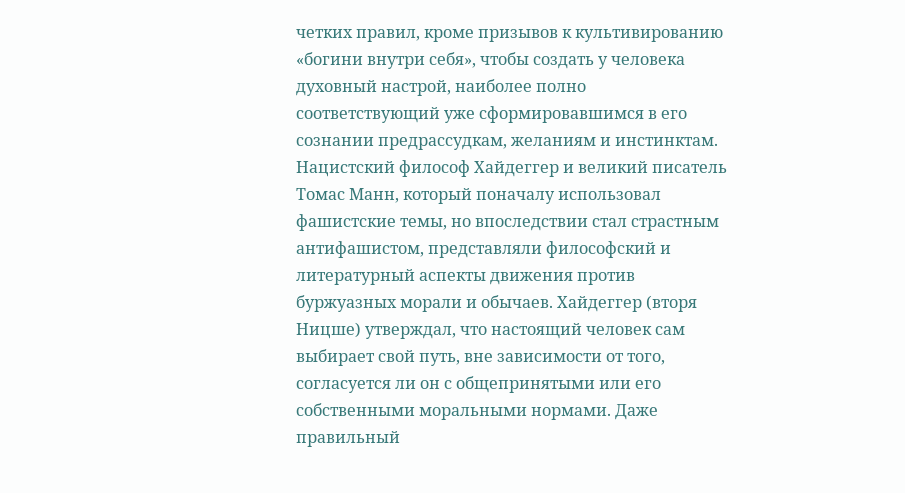четких правил, кроме призывов к культивированию «богини внутри себя», чтобы создать у человека духовный настрой, наиболее полно соответствующий уже сформировавшимся в его сознании предрассудкам, желаниям и инстинктам.
Нацистский философ Хайдеггер и великий писатель Томас Манн, который поначалу использовал фашистские темы, но впоследствии стал страстным антифашистом, представляли философский и литературный аспекты движения против буржуазных морали и обычаев. Хайдеггер (вторя Ницше) утверждал, что настоящий человек сам выбирает свой путь, вне зависимости от того, согласуется ли он с общепринятыми или его собственными моральными нормами. Даже правильный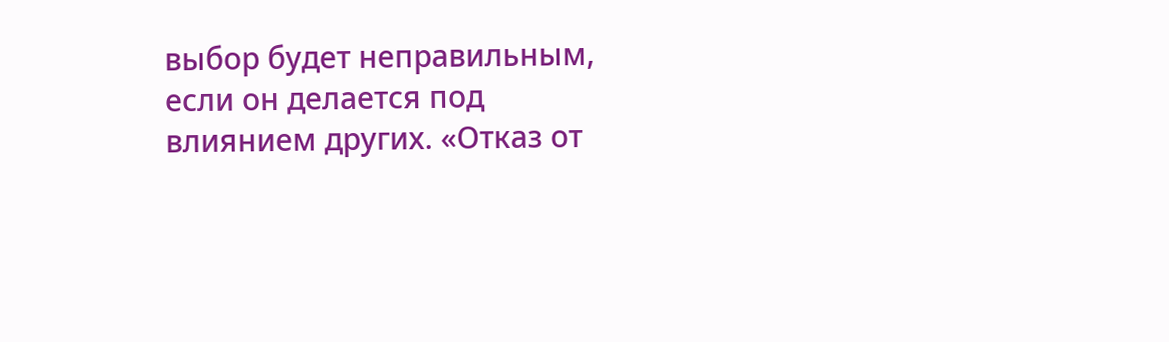выбор будет неправильным, если он делается под влиянием других. «Отказ от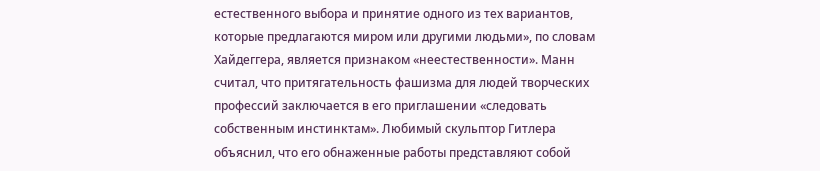естественного выбора и принятие одного из тех вариантов, которые предлагаются миром или другими людьми», по словам Хайдеггера, является признаком «неестественности». Манн считал, что притягательность фашизма для людей творческих профессий заключается в его приглашении «следовать собственным инстинктам». Любимый скульптор Гитлера объяснил, что его обнаженные работы представляют собой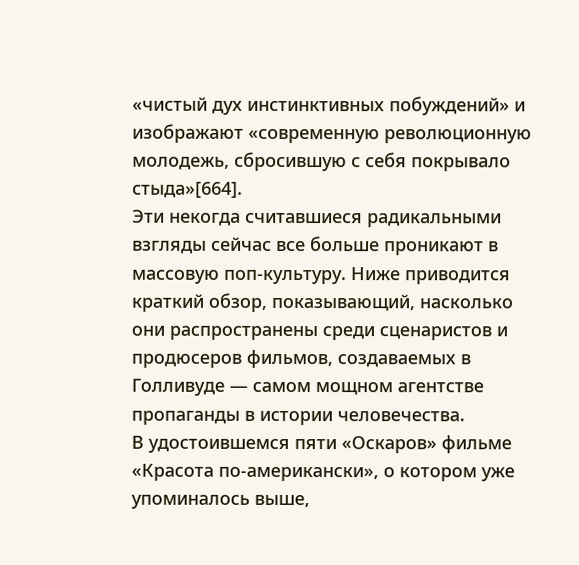«чистый дух инстинктивных побуждений» и изображают «современную революционную молодежь, сбросившую с себя покрывало стыда»[664].
Эти некогда считавшиеся радикальными взгляды сейчас все больше проникают в массовую поп-культуру. Ниже приводится краткий обзор, показывающий, насколько они распространены среди сценаристов и продюсеров фильмов, создаваемых в Голливуде — самом мощном агентстве пропаганды в истории человечества.
В удостоившемся пяти «Оскаров» фильме «Красота по-американски», о котором уже упоминалось выше,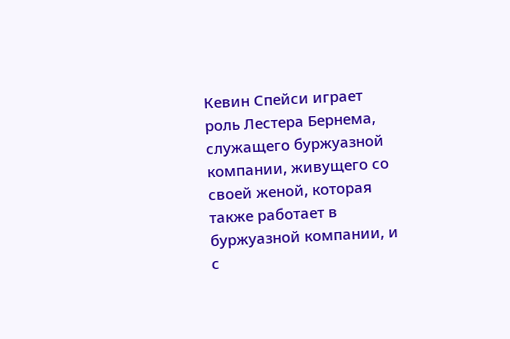Кевин Спейси играет роль Лестера Бернема, служащего буржуазной компании, живущего со своей женой, которая также работает в буржуазной компании, и с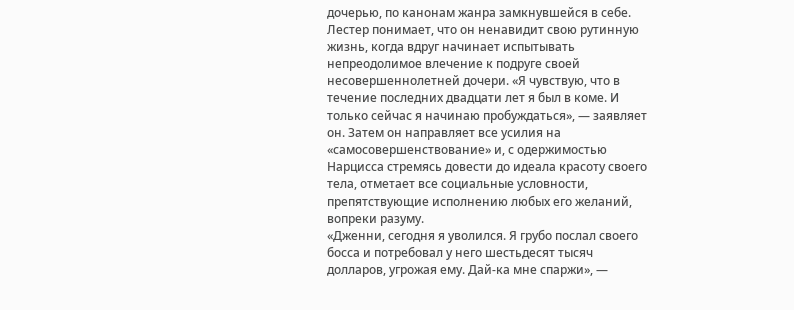дочерью, по канонам жанра замкнувшейся в себе. Лестер понимает, что он ненавидит свою рутинную жизнь, когда вдруг начинает испытывать непреодолимое влечение к подруге своей несовершеннолетней дочери. «Я чувствую, что в течение последних двадцати лет я был в коме. И только сейчас я начинаю пробуждаться», — заявляет он. Затем он направляет все усилия на «самосовершенствование» и, с одержимостью Нарцисса стремясь довести до идеала красоту своего тела, отметает все социальные условности, препятствующие исполнению любых его желаний, вопреки разуму.
«Дженни, сегодня я уволился. Я грубо послал своего босса и потребовал у него шестьдесят тысяч долларов, угрожая ему. Дай-ка мне спаржи», —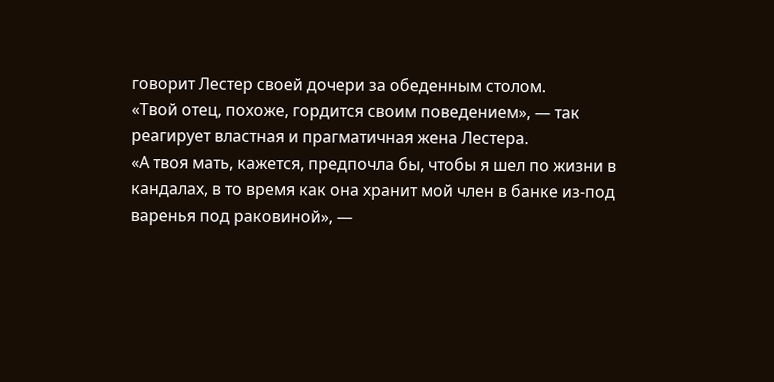говорит Лестер своей дочери за обеденным столом.
«Твой отец, похоже, гордится своим поведением», — так реагирует властная и прагматичная жена Лестера.
«А твоя мать, кажется, предпочла бы, чтобы я шел по жизни в кандалах, в то время как она хранит мой член в банке из-под варенья под раковиной», —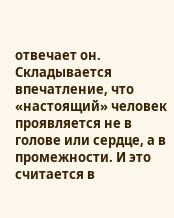отвечает он.
Складывается впечатление, что «настоящий» человек проявляется не в голове или сердце, а в промежности. И это считается в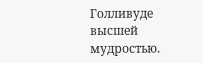Голливуде высшей мудростью.